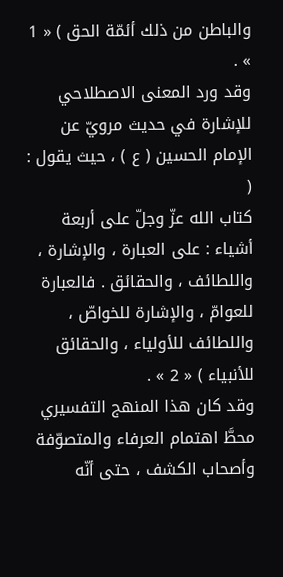والباطن من ذلك أئمّة الحق ) « 1 » .
وقد ورد المعنى الاصطلاحي للإشارة في حديث مرويّ عن الإمام الحسين ( ع ) ، حيث يقول : (
كتاب الله عزّ وجلّ على أربعة أشياء : على العبارة ، والإشارة ، واللطائف ، والحقائق . فالعبارة للعوامّ ، والإشارة للخواصّ ، واللطائف للأولياء ، والحقائق للأنبياء ) « 2 » .
وقد كان هذا المنهج التفسيري محطَّ اهتمام العرفاء والمتصوّفة وأصحاب الكشف ، حتى أنّه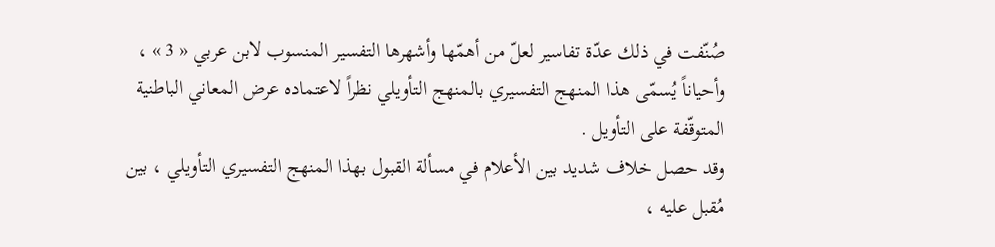صُنّفت في ذلك عدّة تفاسير لعلّ من أهمّها وأشهرها التفسير المنسوب لابن عربي « 3 » ، وأحياناً يُسمّى هذا المنهج التفسيري بالمنهج التأويلي نظراً لاعتماده عرض المعاني الباطنية المتوقّفة على التأويل .
وقد حصل خلاف شديد بين الأعلام في مسألة القبول بهذا المنهج التفسيري التأويلي ، بين مُقبل عليه ،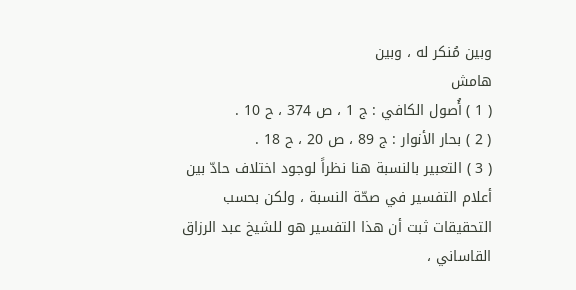وبين مُنكر له ، وبين
هامش
( 1 ) أُصول الكافي : ج 1 ، ص 374 ، ح 10 .
( 2 ) بحار الأنوار : ج 89 ، ص 20 ، ح 18 .
( 3 ) التعبير بالنسبة هنا نظراً لوجود اختلاف حادّ بين أعلام التفسير في صحّة النسبة ، ولكن بحسب التحقيقات ثبت أن هذا التفسير هو للشيخ عبد الرزاق القاساني ،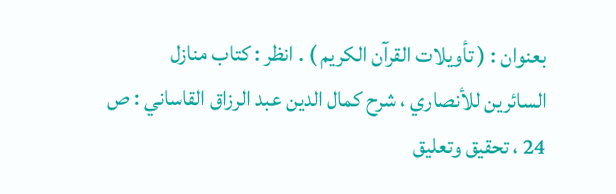بعنوان : ( تأويلات القرآن الكريم ) . انظر : كتاب منازل السائرين للأنصاري ، شرح كمال الدين عبد الرزاق القاساني : ص 24 ، تحقيق وتعليق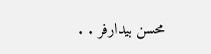محسن بيدارفر . .